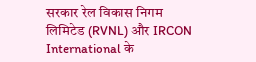सरकार रेल विकास निगम लिमिटेड (RVNL) और IRCON International के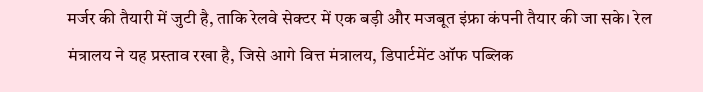मर्जर की तैयारी में जुटी है, ताकि रेलवे सेक्टर में एक बड़ी और मजबूत इंफ्रा कंपनी तैयार की जा सके। रेल मंत्रालय ने यह प्रस्ताव रखा है, जिसे आगे वित्त मंत्रालय, डिपार्टमेंट ऑफ पब्लिक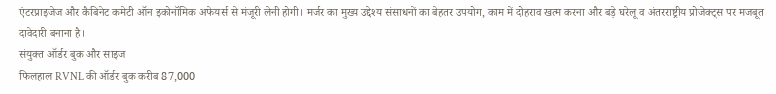एंटरप्राइजेज और कैबिनेट कमेटी ऑन इकोनॉमिक अफेयर्स से मंजूरी लेनी होगी। मर्जर का मुख्य उद्देश्य संसाधनों का बेहतर उपयोग, काम में दोहराव खत्म करना और बड़े घरेलू व अंतरराष्ट्रीय प्रोजेक्ट्स पर मजबूत दावेदारी बनाना है।
संयुक्त ऑर्डर बुक और साइज
फिलहाल RVNL की ऑर्डर बुक करीब 87,000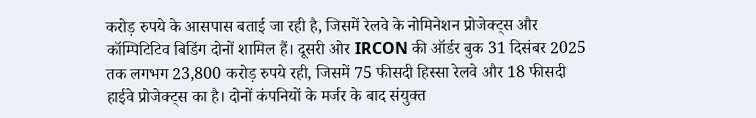करोड़ रुपये के आसपास बताई जा रही है, जिसमें रेलवे के नोमिनेशन प्रोजेक्ट्स और कॉम्पिटिटिव बिडिंग दोनों शामिल हैं। दूसरी ओर IRCON की ऑर्डर बुक 31 दिसंबर 2025 तक लगभग 23,800 करोड़ रुपये रही, जिसमें 75 फीसदी हिस्सा रेलवे और 18 फीसदी हाईवे प्रोजेक्ट्स का है। दोनों कंपनियों के मर्जर के बाद संयुक्त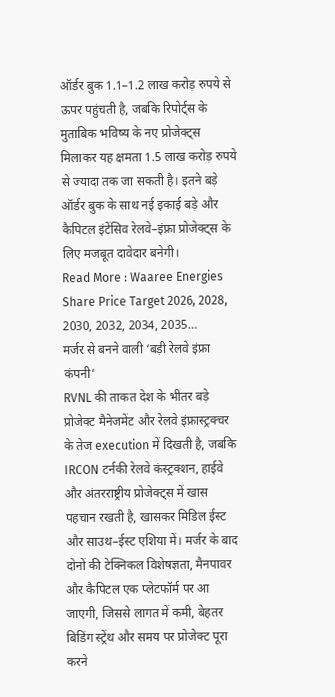ऑर्डर बुक 1.1–1.2 लाख करोड़ रुपये से ऊपर पहुंचती है, जबकि रिपोर्ट्स के मुताबिक भविष्य के नए प्रोजेक्ट्स मिलाकर यह क्षमता 1.5 लाख करोड़ रुपये से ज्यादा तक जा सकती है। इतने बड़े ऑर्डर बुक के साथ नई इकाई बड़े और कैपिटल इंटेंसिव रेलवे–इंफ्रा प्रोजेक्ट्स के लिए मजबूत दावेदार बनेगी।
Read More : Waaree Energies Share Price Target 2026, 2028, 2030, 2032, 2034, 2035…
मर्जर से बनने वाली ‘बड़ी रेलवे इंफ्रा कंपनी’
RVNL की ताकत देश के भीतर बड़े प्रोजेक्ट मैनेजमेंट और रेलवे इंफ्रास्ट्रक्चर के तेज execution में दिखती है, जबकि IRCON टर्नकी रेलवे कंस्ट्रक्शन, हाईवे और अंतरराष्ट्रीय प्रोजेक्ट्स में खास पहचान रखती है, खासकर मिडिल ईस्ट और साउथ–ईस्ट एशिया में। मर्जर के बाद दोनों की टेक्निकल विशेषज्ञता, मैनपावर और कैपिटल एक प्लेटफॉर्म पर आ जाएगी, जिससे लागत में कमी, बेहतर बिडिंग स्ट्रेंथ और समय पर प्रोजेक्ट पूरा करने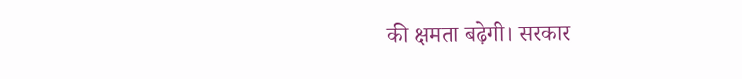की क्षमता बढ़ेगी। सरकार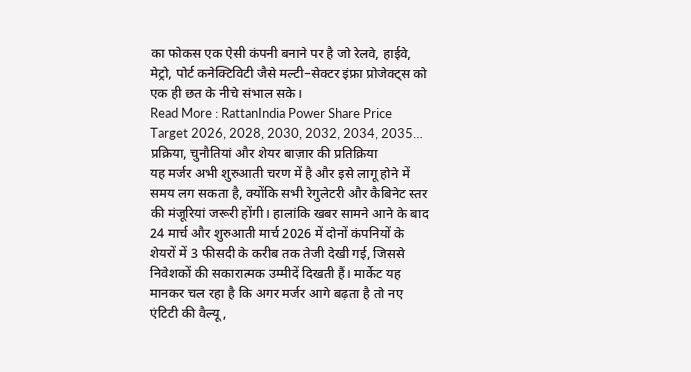का फोकस एक ऐसी कंपनी बनाने पर है जो रेलवे, हाईवे, मेट्रो, पोर्ट कनेक्टिविटी जैसे मल्टी–सेक्टर इंफ्रा प्रोजेक्ट्स को एक ही छत के नीचे संभाल सके।
Read More : RattanIndia Power Share Price Target 2026, 2028, 2030, 2032, 2034, 2035…
प्रक्रिया, चुनौतियां और शेयर बाज़ार की प्रतिक्रिया
यह मर्जर अभी शुरुआती चरण में है और इसे लागू होने में समय लग सकता है, क्योंकि सभी रेगुलेटरी और कैबिनेट स्तर की मंजूरियां जरूरी होंगी। हालांकि खबर सामने आने के बाद 24 मार्च और शुरुआती मार्च 2026 में दोनों कंपनियों के शेयरों में 3 फीसदी के करीब तक तेजी देखी गई, जिससे निवेशकों की सकारात्मक उम्मीदें दिखती हैं। मार्केट यह मानकर चल रहा है कि अगर मर्जर आगे बढ़ता है तो नए एंटिटी की वैल्यू,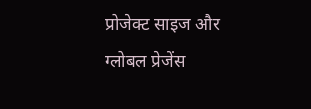प्रोजेक्ट साइज और ग्लोबल प्रेजेंस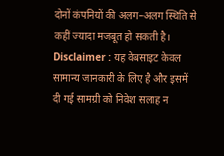दोनों कंपनियों की अलग–अलग स्थिति से कहीं ज्यादा मजबूत हो सकती है।
Disclaimer : यह वेबसाइट केवल सामान्य जानकारी के लिए है और इसमें दी गई सामग्री को निवेश सलाह न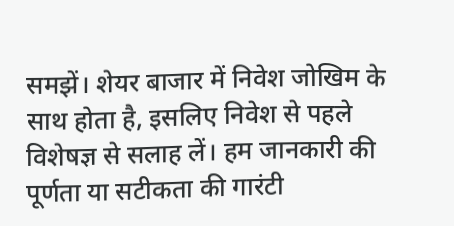समझें। शेयर बाजार में निवेश जोखिम के साथ होता है, इसलिए निवेश से पहले विशेषज्ञ से सलाह लें। हम जानकारी की पूर्णता या सटीकता की गारंटी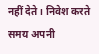नहीं देते। निवेश करते समय अपनी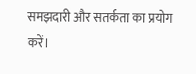समझदारी और सतर्कता का प्रयोग करें।